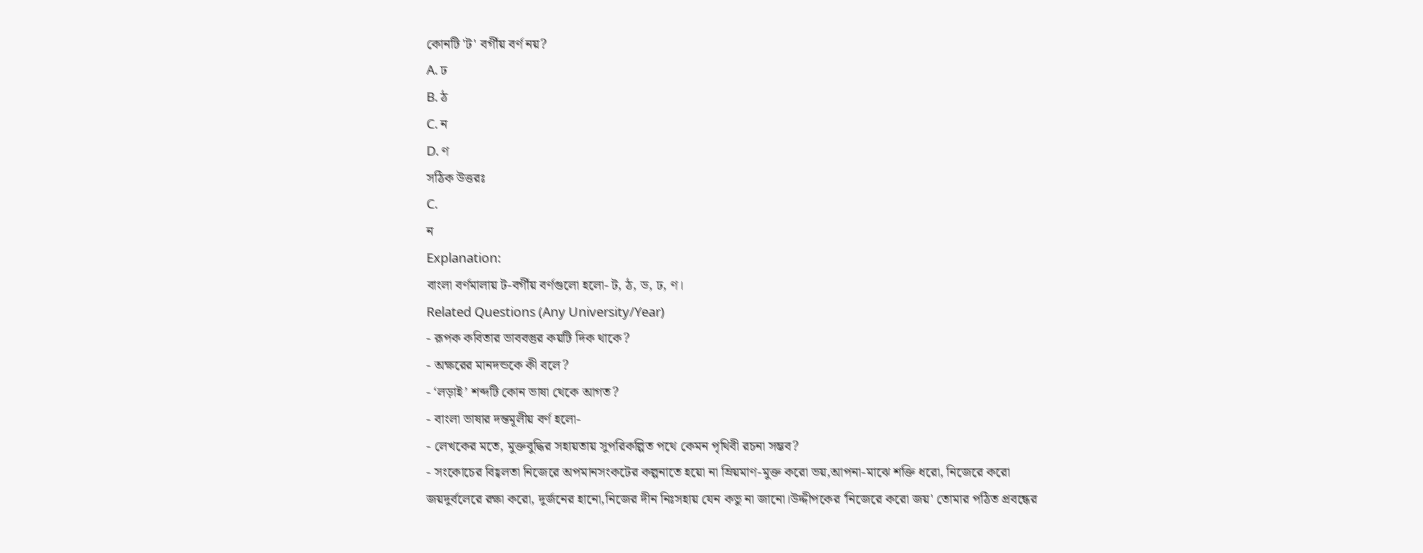কোনটি 'ট' বর্গীয় বর্ণ নয়?
A. ঢ
B. ঠ
C. ন
D. ণ
সঠিক উত্তরঃ
C.
ন
Explanation:
বাংলা বর্ণমালায় ট-বর্গীয় বর্ণগুলো হলো- ট, ঠ, ড, ঢ, ণ।
Related Questions (Any University/Year)
- রূপক কবিতার ভাববস্তুর কয়টি দিক থাকে?
- অক্ষরের মানদন্ডকে কী বলে?
- ‘লড়াই’ শব্দটি কোন ভাষা থেকে আগত?
- বাংলা ভাষার দন্তমূলীয় বর্ণ হলো-
- লেখকের মতে, মুক্তবুদ্ধির সহায়তায় সুপরিকল্পিত পথে কেমন পৃথিবী রচনা সম্ভব?
- সংকোচের বিহ্বলতা নিজেরে অপমানসংকটের কল্পনাতে হয়ো না ম্রিয়মাণ-মুক্ত করো ভয়,আপনা-মাঝে শক্তি ধরো, নিজেরে করো জয়দুর্বলেরে রক্ষা করো, দুর্জনের হানো,নিজের দীন নিঃসহায় যেন কভু না জানো।উদ্দীপকের 'নিজেরে করো জয়' তোমার পঠিত প্রবন্ধের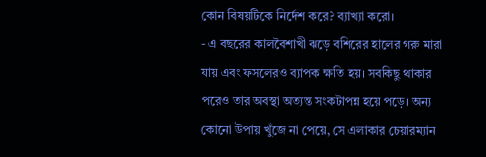কোন বিষয়টিকে নির্দেশ করে? ব্যাখ্যা করো।
- এ বছরের কালবৈশাখী ঝড়ে বশিরের হালের গরু মারা যায় এবং ফসলেরও ব্যাপক ক্ষতি হয়। সবকিছু থাকার পরেও তার অবস্থা অত্যন্ত সংকটাপন্ন হয়ে পড়ে। অন্য কোনো উপায় খুঁজে না পেয়ে, সে এলাকার চেয়ারম্যান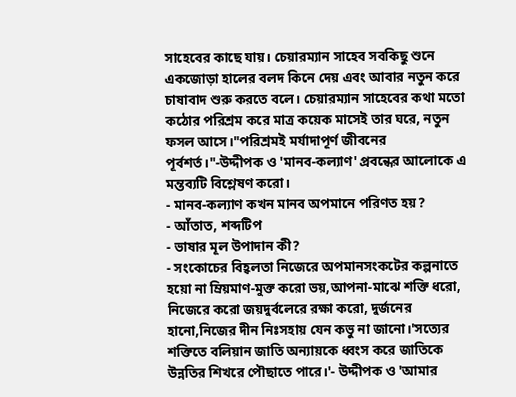সাহেবের কাছে যায়। চেয়ারম্যান সাহেব সবকিছু শুনে একজোড়া হালের বলদ কিনে দেয় এবং আবার নতুন করে চাষাবাদ শুরু করতে বলে। চেয়ারম্যান সাহেবের কথা মতো কঠোর পরিশ্রম করে মাত্র কয়েক মাসেই তার ঘরে, নতুন ফসল আসে।"পরিশ্রমই মর্যাদাপূর্ণ জীবনের পূর্বশর্ত।"-উদ্দীপক ও 'মানব-কল্যাণ' প্রবন্ধের আলোকে এ মন্তব্যটি বিশ্লেষণ করো।
- মানব-কল্যাণ কখন মানব অপমানে পরিণত হয়?
- আঁতাত, শব্দটিপ
- ভাষার মূল উপাদান কী?
- সংকোচের বিহ্বলতা নিজেরে অপমানসংকটের কল্পনাতে হয়ো না ম্রিয়মাণ-মুক্ত করো ভয়,আপনা-মাঝে শক্তি ধরো, নিজেরে করো জয়দুর্বলেরে রক্ষা করো, দুর্জনের হানো,নিজের দীন নিঃসহায় যেন কভু না জানো।'সত্যের শক্তিতে বলিয়ান জাতি অন্যায়কে ধ্বংস করে জাতিকে উন্নতির শিখরে পৌছাতে পারে।'- উদ্দীপক ও 'আমার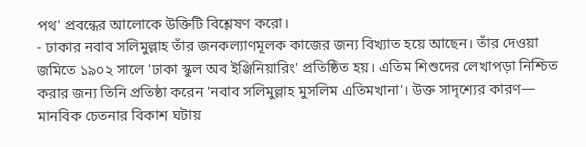পথ' প্রবন্ধের আলোকে উক্তিটি বিশ্লেষণ করো।
- ঢাকার নবাব সলিমুল্লাহ তাঁর জনকল্যাণমূলক কাজের জন্য বিখ্যাত হয়ে আছেন। তাঁর দেওয়া জমিতে ১৯০২ সালে 'ঢাকা স্কুল অব ইঞ্জিনিয়ারিং' প্রতিষ্ঠিত হয়। এতিম শিশুদের লেখাপড়া নিশ্চিত করার জন্য তিনি প্রতিষ্ঠা করেন 'নবাব সলিমুল্লাহ মুসলিম এতিমখানা'। উক্ত সাদৃশ্যের কারণ— মানবিক চেতনার বিকাশ ঘটায়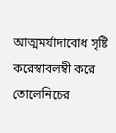আত্মমর্যাদাবোধ সৃষ্টি করেস্বাবলম্বী করে তোলেনিচের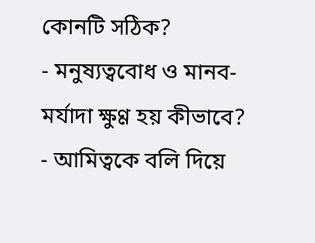কোনটি সঠিক?
- মনুষ্যত্ববোধ ও মানব-মর্যাদা ক্ষুণ্ণ হয় কীভাবে?
- আমিত্বকে বলি দিয়ে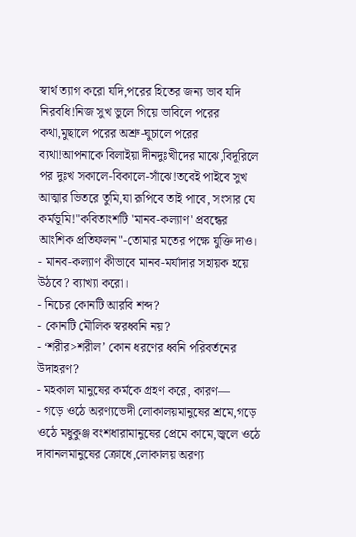স্বার্থ ত্যাগ করো যদি,পরের হিতের জন্য ভাব যদি নিরবধি!নিজ সুখ ভুলে গিয়ে ভাবিলে পরের কথা,মুছালে পরের অশ্রু-ঘুচালে পরের ব্যথা!আপনাকে বিলাইয়া দীনদুঃখীদের মাঝে,বিদূরিলে পর দুঃখ সকালে-বিকালে-সাঁঝে!তবেই পাইবে সুখ আত্মার ভিতরে তুমি,যা রূপিবে তাই পাবে, সংসার যে কর্মভূমি!"কবিতাংশটি 'মানব-কল্যাণ' প্রবন্ধের আংশিক প্রতিফলন"-তোমার মতের পক্ষে যুক্তি দাও।
- মানব-কল্যাণ কীভাবে মানব-মর্যাদার সহায়ক হয়ে উঠবে? ব্যাখ্যা করো।
- নিচের কোনটি আরবি শব্দ?
- কোনটি মৌলিক স্বরধ্বনি নয়?
- ‘শরীর>শরীল’ কোন ধরণের ধ্বনি পরিবর্তনের উদাহরণ?
- মহকাল মানুষের কর্মকে গ্রহণ করে, কারণ—
- গড়ে ওঠে অরণ্যভেদী লোকালয়মানুষের শ্রমে,গড়ে ওঠে মধুকুঞ্জ বংশধারামানুষের প্রেমে কামে,জ্বলে ওঠে দাবানলমানুষের ক্রোধে,লোকালয় অরণ্য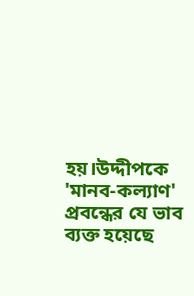হয়।উদ্দীপকে 'মানব-কল্যাণ' প্রবন্ধের যে ভাব ব্যক্ত হয়েছে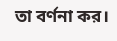তা বর্ণনা কর।